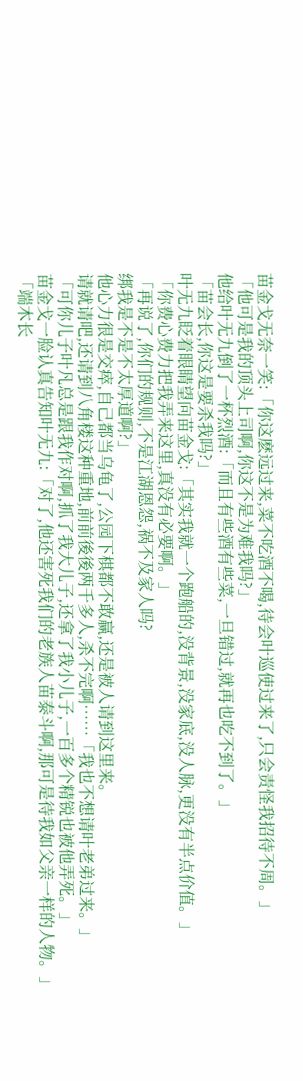苗金戈无奈一笑:「你这麽远过来,菜不吃酒不喝,待会叶巡使过来了,只会责怪我招待不周。」
「他可是我的顶头上司啊,你这不是为难我吗?」
他给叶无九倒了一杯烈酒:「而且有些酒有些菜,一旦错过,就再也吃不到了。」
「苗会长,你这是要杀我吗?」
叶无九眨着眼睛望向苗金戈:「其实我就一个跑船的,没背景,没家底,没人脉,更没有半点价值。」
「你费心费力把我弄来这里,真没有必要啊。」
「再说了,你们的规则,不是江湖恩怨,祸不及家人吗?
绑我是不是不太厚道啊?」
他心力很是交瘁,自己都当乌龟了,公园下棋都不敢赢,还是被人请到这里来。
请就请吧,还请到八角楼这种重地,前前後後两千多人,杀不完啊……「我也不想请叶老弟过来。」
「可你儿子叶凡总是跟我作对啊,抓了我大儿子,还拿了我小儿子,一百多个精锐也被他弄死。」
苗金戈一脸认真告知叶无九:「对了,他还害死我们的老族人苗泰斗啊,那可是待我如父亲一样的人物。」
「端木长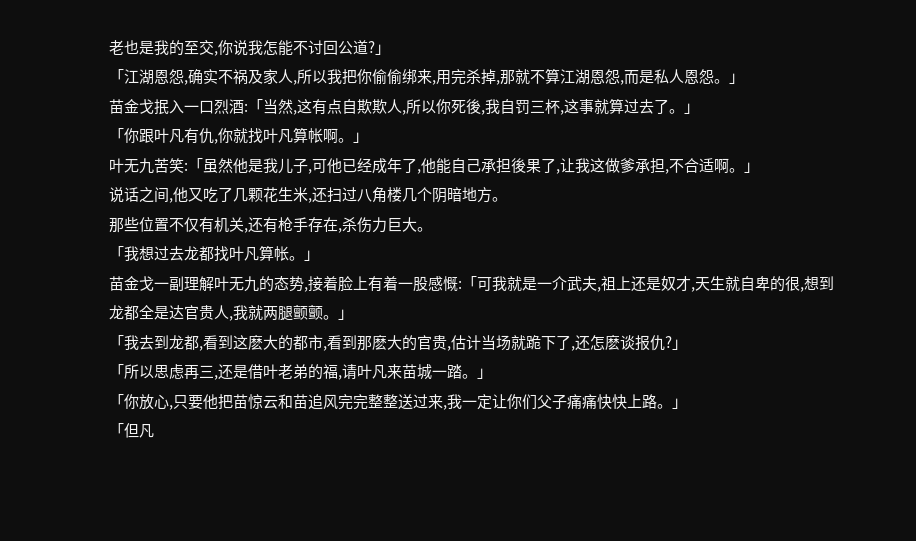老也是我的至交,你说我怎能不讨回公道?」
「江湖恩怨,确实不祸及家人,所以我把你偷偷绑来,用完杀掉,那就不算江湖恩怨,而是私人恩怨。」
苗金戈抿入一口烈酒:「当然,这有点自欺欺人,所以你死後,我自罚三杯,这事就算过去了。」
「你跟叶凡有仇,你就找叶凡算帐啊。」
叶无九苦笑:「虽然他是我儿子,可他已经成年了,他能自己承担後果了,让我这做爹承担,不合适啊。」
说话之间,他又吃了几颗花生米,还扫过八角楼几个阴暗地方。
那些位置不仅有机关,还有枪手存在,杀伤力巨大。
「我想过去龙都找叶凡算帐。」
苗金戈一副理解叶无九的态势,接着脸上有着一股感慨:「可我就是一介武夫,祖上还是奴才,天生就自卑的很,想到龙都全是达官贵人,我就两腿颤颤。」
「我去到龙都,看到这麽大的都市,看到那麽大的官贵,估计当场就跪下了,还怎麽谈报仇?」
「所以思虑再三,还是借叶老弟的福,请叶凡来苗城一踏。」
「你放心,只要他把苗惊云和苗追风完完整整送过来,我一定让你们父子痛痛快快上路。」
「但凡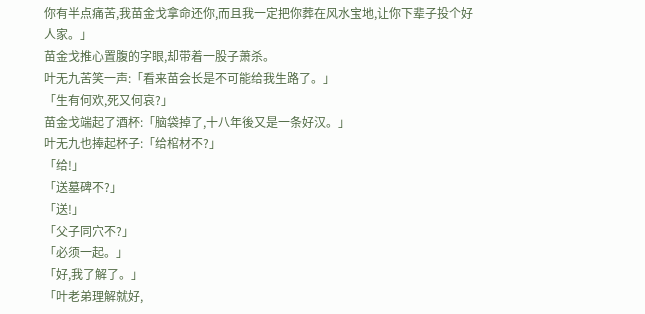你有半点痛苦,我苗金戈拿命还你,而且我一定把你葬在风水宝地,让你下辈子投个好人家。」
苗金戈推心置腹的字眼,却带着一股子萧杀。
叶无九苦笑一声:「看来苗会长是不可能给我生路了。」
「生有何欢,死又何哀?」
苗金戈端起了酒杯:「脑袋掉了,十八年後又是一条好汉。」
叶无九也捧起杯子:「给棺材不?」
「给!」
「送墓碑不?」
「送!」
「父子同穴不?」
「必须一起。」
「好,我了解了。」
「叶老弟理解就好,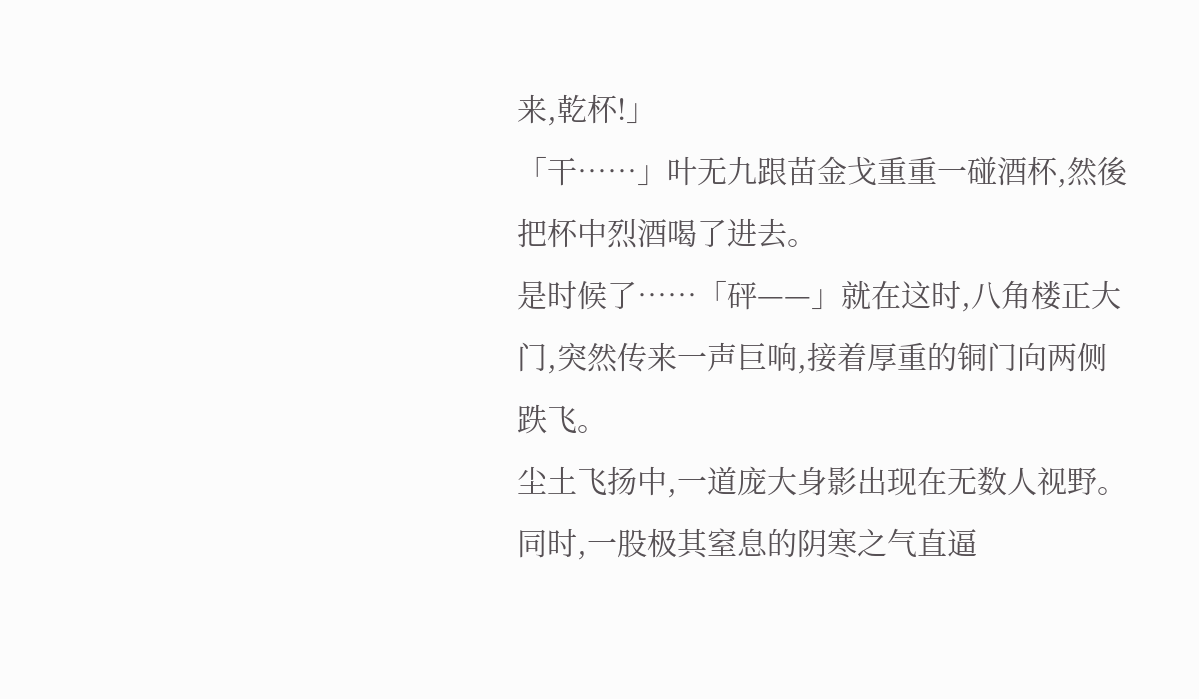来,乾杯!」
「干……」叶无九跟苗金戈重重一碰酒杯,然後把杯中烈酒喝了进去。
是时候了……「砰——」就在这时,八角楼正大门,突然传来一声巨响,接着厚重的铜门向两侧跌飞。
尘土飞扬中,一道庞大身影出现在无数人视野。
同时,一股极其窒息的阴寒之气直逼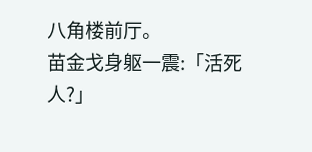八角楼前厅。
苗金戈身躯一震:「活死人?」